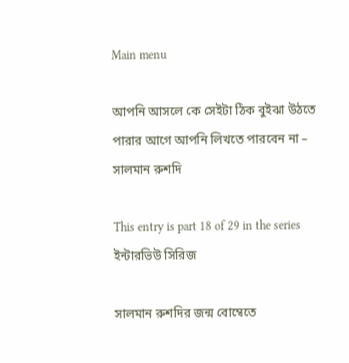Main menu

আপনি আসলে কে সেইটা ঠিক বুইঝা উঠতে পারার আগে আপনি লিখতে পারবেন না – সালমান রুশদি

This entry is part 18 of 29 in the series ইন্টারভিউ সিরিজ

সালমান রুশদির জন্ম বোম্বেতে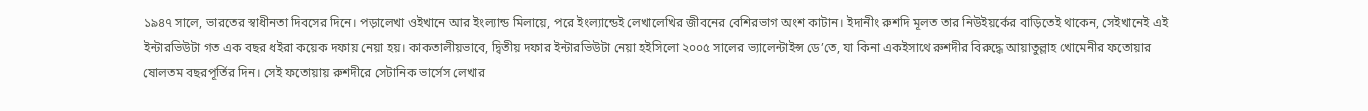১৯৪৭ সালে, ভারতের স্বাধীনতা দিবসের দিনে। পড়ালেখা ওইখানে আর ইংল্যান্ড মিলায়ে, পরে ইংল্যান্ডেই লেখালেখির জীবনের বেশিরভাগ অংশ কাটান। ইদানীং রুশদি মূলত তার নিউইয়র্কের বাড়িতেই থাকেন, সেইখানেই এই ইন্টারভিউটা গত এক বছর ধইরা কয়েক দফায় নেয়া হয়। কাকতালীয়ভাবে, দ্বিতীয় দফার ইন্টারভিউটা নেয়া হইসিলো ২০০৫ সালের ভ্যালেন্টাইন্স ডে’তে, যা কিনা একইসাথে রুশদীর বিরুদ্ধে আয়াতুল্লাহ খোমেনীর ফতোয়ার ষোলতম বছরপূর্তির দিন। সেই ফতোয়ায় রুশদীরে সেটানিক ভার্সেস লেখার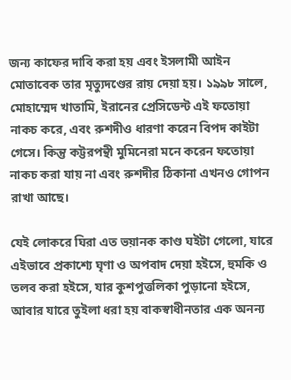জন্য কাফের দাবি করা হয় এবং ইসলামী আইন মোতাবেক তার মৃত্যুদণ্ডের রায় দেয়া হয়। ১৯৯৮ সালে, মোহাম্মেদ খাতামি, ইরানের প্রেসিডেন্ট এই ফতোয়া নাকচ করে, এবং রুশদীও ধারণা করেন বিপদ কাইটা গেসে। কিন্তু কট্টরপন্থী মুমিনেরা মনে করেন ফতোয়া নাকচ করা যায় না এবং রুশদীর ঠিকানা এখনও গোপন রাখা আছে।

যেই লোকরে ঘিরা এত ভয়ানক কাণ্ড ঘইটা গেলো, যারে এইভাবে প্রকাশ্যে ঘৃণা ও অপবাদ দেয়া হইসে, হুমকি ও তলব করা হইসে, যার কুশপুত্তলিকা পুড়ানো হইসে, আবার যারে তুইলা ধরা হয় বাকস্বাধীনতার এক অনন্য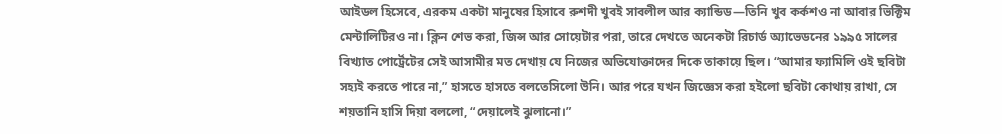আইডল হিসেবে, এরকম একটা মানুষের হিসাবে রুশদী খুবই সাবলীল আর ক্যান্ডিড—তিনি খুব কর্কশও না আবার ভিক্টিম মেন্টালিটিরও না। ক্লিন শেভ করা, জিন্স আর সোয়েটার পরা, তারে দেখতে অনেকটা রিচার্ড অ্যাভেডনের ১৯৯৫ সালের বিখ্যাত পোর্ট্রেটের সেই আসামীর মত দেখায় যে নিজের অভিযোক্তাদের দিকে তাকায়ে ছিল। “আমার ফ্যামিলি ওই ছবিটা সহ্যই করতে পারে না,” হাসতে হাসতে বলতেসিলো উনি। আর পরে যখন জিজ্ঞেস করা হইলো ছবিটা কোথায় রাখা, সে শয়তানি হাসি দিয়া বললো, “দেয়ালেই ঝুলানো।”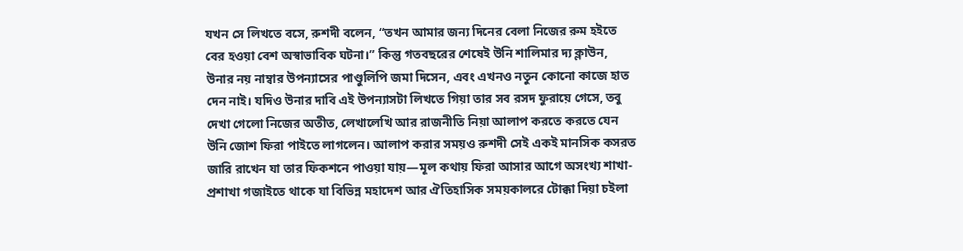যখন সে লিখতে বসে, রুশদী বলেন, “তখন আমার জন্য দিনের বেলা নিজের রুম হইতে বের হওয়া বেশ অস্বাভাবিক ঘটনা।” কিন্তু গতবছরের শেষেই উনি শালিমার দ্য ক্লাউন, উনার নয় নাম্বার উপন্যাসের পাণ্ডুলিপি জমা দিসেন, এবং এখনও নতুন কোনো কাজে হাত দেন নাই। যদিও উনার দাবি এই উপন্যাসটা লিখতে গিয়া তার সব রসদ ফুরায়ে গেসে, তবু দেখা গেলো নিজের অতীত, লেখালেখি আর রাজনীতি নিয়া আলাপ করতে করতে যেন উনি জোশ ফিরা পাইতে লাগলেন। আলাপ করার সময়ও রুশদী সেই একই মানসিক কসরত জারি রাখেন যা তার ফিকশনে পাওয়া যায়—মূল কথায় ফিরা আসার আগে অসংখ্য শাখা-প্রশাখা গজাইতে থাকে যা বিভিন্ন মহাদেশ আর ঐতিহাসিক সময়কালরে টোক্কা দিয়া চইলা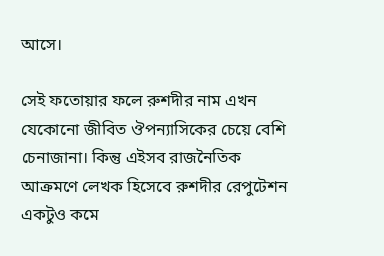আসে।

সেই ফতোয়ার ফলে রুশদীর নাম এখন যেকোনো জীবিত ঔপন্যাসিকের চেয়ে বেশি চেনাজানা। কিন্তু এইসব রাজনৈতিক আক্রমণে লেখক হিসেবে রুশদীর রেপুটেশন একটুও কমে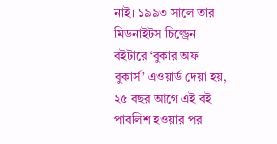নাই। ১৯৯৩ সালে তার মিডনাইটস চিল্ড্রেন বইটারে ‘বুকার অফ বুকার্স’ এওয়ার্ড দেয়া হয়, ২৫ বছর আগে এই বই পাবলিশ হওয়ার পর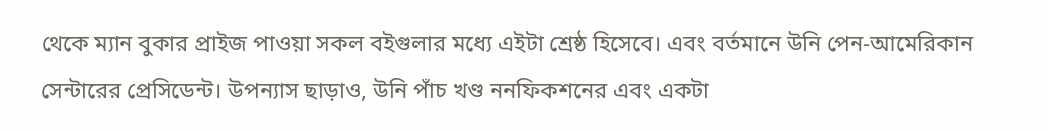থেকে ম্যান বুকার প্রাইজ পাওয়া সকল বইগুলার মধ্যে এইটা শ্রেষ্ঠ হিসেবে। এবং বর্তমানে উনি পেন-আমেরিকান সেন্টারের প্রেসিডেন্ট। উপন্যাস ছাড়াও, উনি পাঁচ খণ্ড ননফিকশনের এবং একটা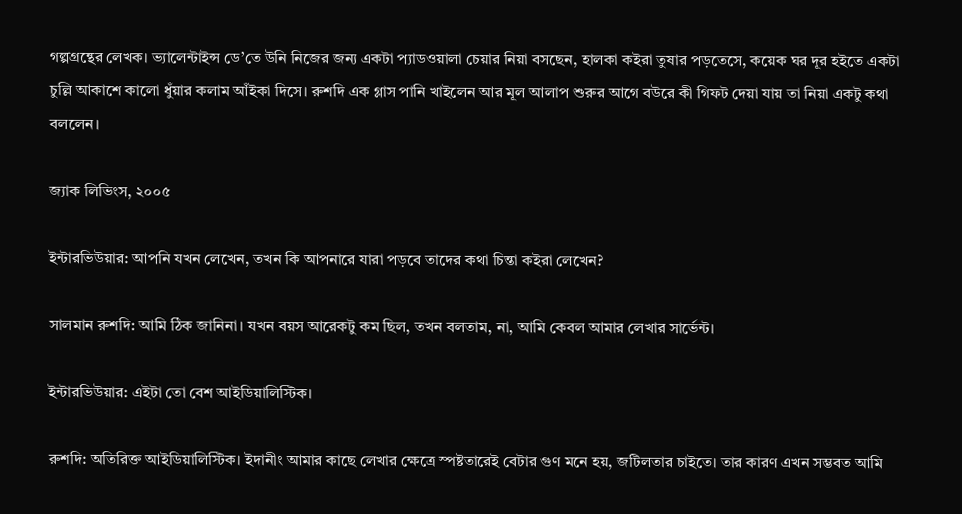গল্পগ্রন্থের লেখক। ভ্যালেন্টাইন্স ডে’তে উনি নিজের জন্য একটা প্যাডওয়ালা চেয়ার নিয়া বসছেন, হালকা কইরা তুষার পড়তেসে, কয়েক ঘর দূর হইতে একটা চুল্লি আকাশে কালো ধুঁয়ার কলাম আঁইকা দিসে। রুশদি এক গ্লাস পানি খাইলেন আর মূল আলাপ শুরুর আগে বউরে কী গিফট দেয়া যায় তা নিয়া একটু কথা বললেন।

জ্যাক লিভিংস, ২০০৫

ইন্টারভিউয়ার: আপনি যখন লেখেন, তখন কি আপনারে যারা পড়বে তাদের কথা চিন্তা কইরা লেখেন?

সালমান রুশদি: আমি ঠিক জানিনা। যখন বয়স আরেকটু কম ছিল, তখন বলতাম, না, আমি কেবল আমার লেখার সার্ভেন্ট।

ইন্টারভিউয়ার: এইটা তো বেশ আইডিয়ালিস্টিক।

রুশদি: অতিরিক্ত আইডিয়ালিস্টিক। ইদানীং আমার কাছে লেখার ক্ষেত্রে স্পষ্টতারেই বেটার গুণ মনে হয়, জটিলতার চাইতে। তার কারণ এখন সম্ভবত আমি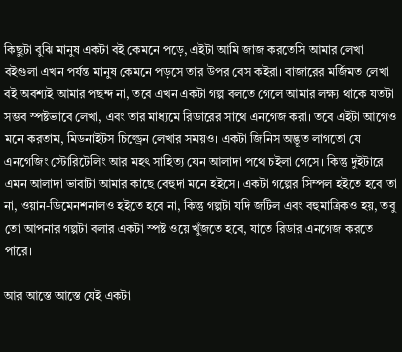কিছুটা বুঝি মানুষ একটা বই কেমনে পড়ে, এইটা আমি জাজ করতেসি আমার লেখা বইগুলা এখন পর্যন্ত মানুষ কেমনে পড়সে তার উপর বেস কইরা। বাজারের মর্জিমত লেখা বই অবশ্যই আমার পছন্দ না, তবে এখন একটা গল্প বলতে গেলে আমার লক্ষ্য থাকে যতটা সম্ভব স্পষ্টভাবে লেখা, এবং তার মাধ্যমে রিডারের সাথে এনগেজ করা। তবে এইটা আগেও মনে করতাম, মিডনাইটস চিল্ড্রেন লেখার সময়ও। একটা জিনিস অদ্ভূত লাগতো যে এনগেজিং স্টোরিটেলিং আর মহৎ সাহিত্য যেন আলাদা পথে চইলা গেসে। কিন্তু দুইটারে এমন আলাদা ভাবাটা আমার কাছে বেহুদা মনে হইসে। একটা গল্পের সিম্পল হইতে হবে তা না, ওয়ান-ডিমেনশনালও হইতে হবে না, কিন্তু গল্পটা যদি জটিল এবং বহুমাত্রিকও হয়, তবু তো আপনার গল্পটা বলার একটা স্পষ্ট ওয়ে খুঁজতে হবে, যাতে রিডার এনগেজ করতে পারে।

আর আস্তে আস্তে যেই একটা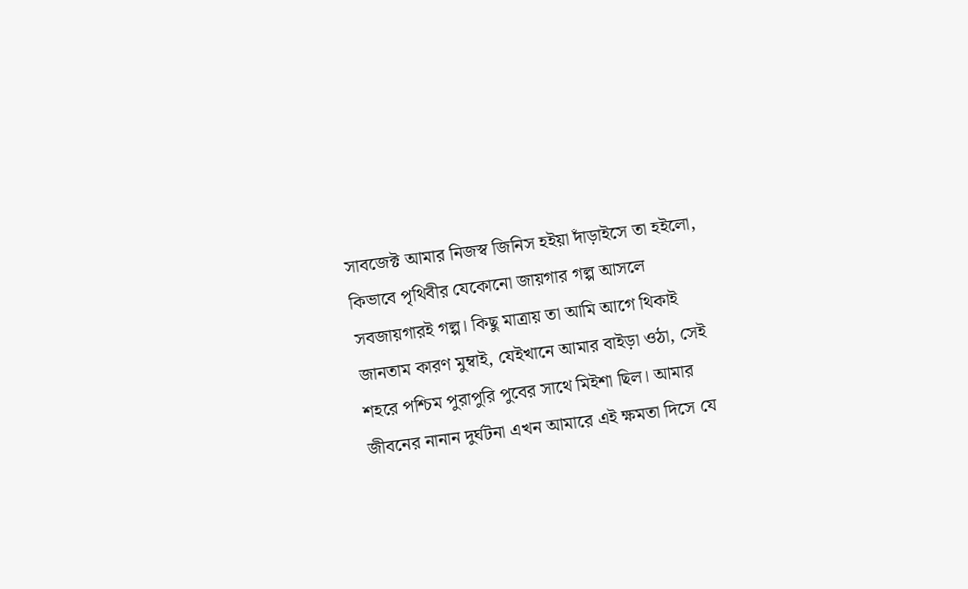সাবজেক্ট আমার নিজস্ব জিনিস হইয়া দাঁড়াইসে তা হইলো, কিভাবে পৃথিবীর যেকোনো জায়গার গল্প আসলে সবজায়গারই গল্প। কিছু মাত্রায় তা আমি আগে থিকাই জানতাম কারণ মুম্বাই, যেইখানে আমার বাইড়া ওঠা, সেই শহরে পশ্চিম পুরাপুরি পুবের সাথে মিইশা ছিল। আমার জীবনের নানান দুর্ঘটনা এখন আমারে এই ক্ষমতা দিসে যে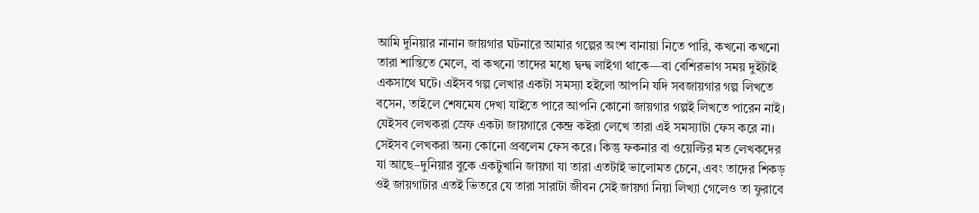আমি দুনিয়ার নানান জায়গার ঘটনারে আমার গল্পের অংশ বানায়া নিতে পারি, কখনো কখনো তারা শান্তিতে মেলে, বা কখনো তাদের মধ্যে দ্বন্দ্ব লাইগা থাকে—বা বেশিরভাগ সময় দুইটাই একসাথে ঘটে। এইসব গল্প লেখার একটা সমস্যা হইলো আপনি যদি সবজায়গার গল্প লিখতে বসেন, তাইলে শেষমেষ দেখা যাইতে পারে আপনি কোনো জায়গার গল্পই লিখতে পারেন নাই। যেইসব লেখকরা স্রেফ একটা জায়গারে কেন্দ্র কইরা লেখে তারা এই সমস্যাটা ফেস করে না। সেইসব লেখকরা অন্য কোনো প্রবলেম ফেস করে। কিন্তু ফকনার বা ওয়েল্টির মত লেখকদের যা আছে–দুনিয়ার বুকে একটুখানি জায়গা যা তারা এতটাই ভালোমত চেনে, এবং তাদের শিকড় ওই জায়গাটার এতই ভিতরে যে তারা সারাটা জীবন সেই জায়গা নিয়া লিখ্যা গেলেও তা ফুরাবে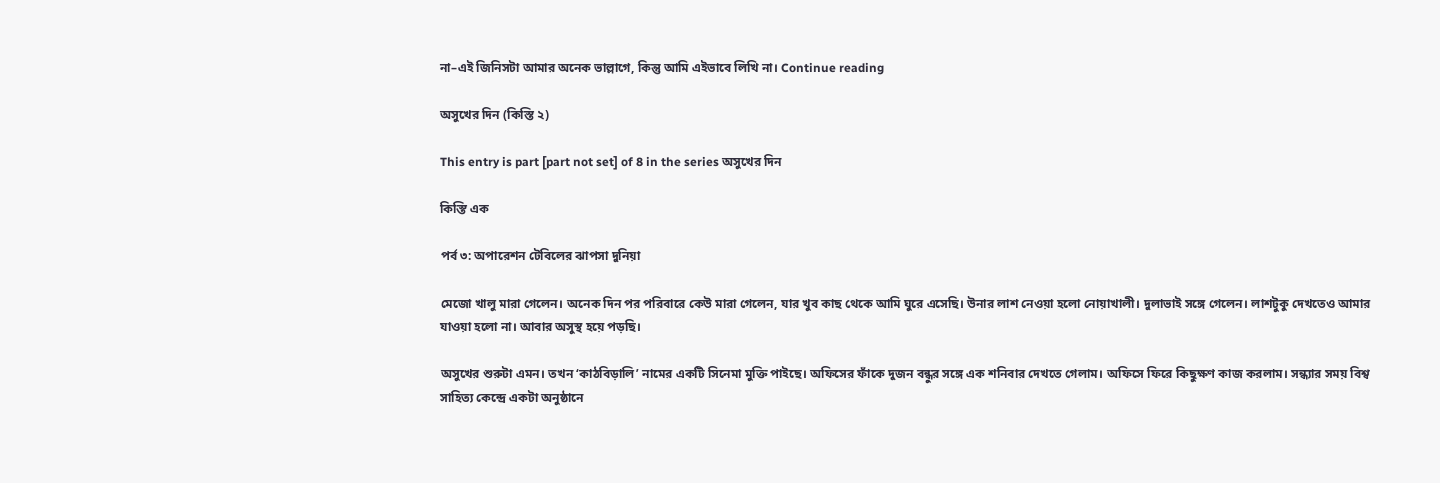না–এই জিনিসটা আমার অনেক ভাল্লাগে, কিন্তু আমি এইভাবে লিখি না। Continue reading

অসুখের দিন (কিস্তি ২)

This entry is part [part not set] of 8 in the series অসুখের দিন

কিস্তি এক

পর্ব ৩: অপারেশন টেবিলের ঝাপসা দুনিয়া

মেজো খালু মারা গেলেন। অনেক দিন পর পরিবারে কেউ মারা গেলেন, যার খুব কাছ থেকে আমি ঘুরে এসেছি। উনার লাশ নেওয়া হলো নোয়াখালী। দুলাভাই সঙ্গে গেলেন। লাশটুকু দেখতেও আমার যাওয়া হলো না। আবার অসুস্থ হয়ে পড়ছি।

অসুখের শুরুটা এমন। তখন ‘কাঠবিড়ালি’ নামের একটি সিনেমা মুক্তি পাইছে। অফিসের ফাঁকে দুজন বন্ধুর সঙ্গে এক শনিবার দেখতে গেলাম। অফিসে ফিরে কিছুক্ষণ কাজ করলাম। সন্ধ্যার সময় বিশ্ব সাহিত্য কেন্দ্রে একটা অনুষ্ঠানে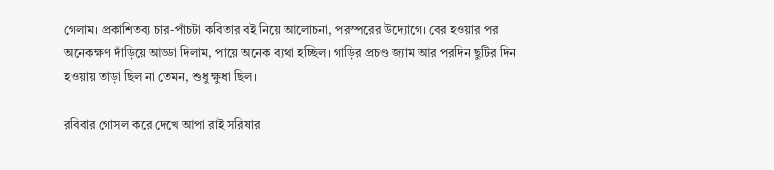গেলাম। প্রকাশিতব্য চার-পাঁচটা কবিতার বই নিয়ে আলোচনা, পরস্পরের উদ্যোগে। বের হওয়ার পর অনেকক্ষণ দাঁড়িয়ে আড্ডা দিলাম, পায়ে অনেক ব্যথা হচ্ছিল। গাড়ির প্রচণ্ড জ্যাম আর পরদিন ছুটির দিন হওয়ায় তাড়া ছিল না তেমন, শুধু ক্ষুধা ছিল।

রবিবার গোসল করে দেখে আপা রাই সরিষার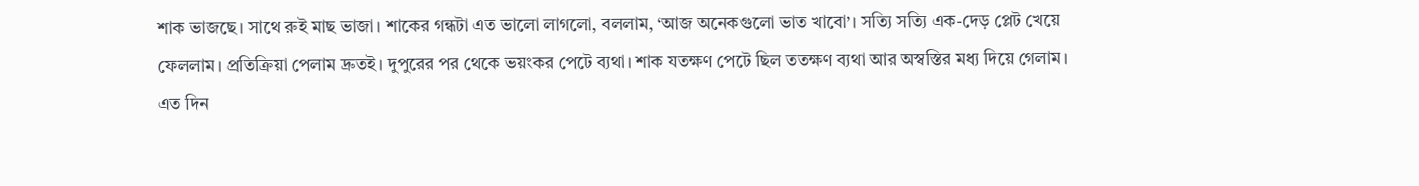শাক ভাজছে। সাথে রুই মাছ ভাজা। শাকের গন্ধটা এত ভালো লাগলো, বললাম, ‘আজ অনেকগুলো ভাত খাবো’। সত্যি সত্যি এক-দেড় প্লেট খেয়ে ফেললাম। প্রতিক্রিয়া পেলাম দ্রুতই। দুপুরের পর থেকে ভয়ংকর পেটে ব্যথা। শাক যতক্ষণ পেটে ছিল ততক্ষণ ব্যথা আর অস্বস্তির মধ্য দিয়ে গেলাম। এত দিন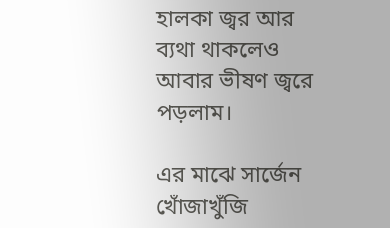হালকা জ্বর আর ব্যথা থাকলেও আবার ভীষণ জ্বরে পড়লাম।

এর মাঝে সার্জেন খোঁজাখুঁজি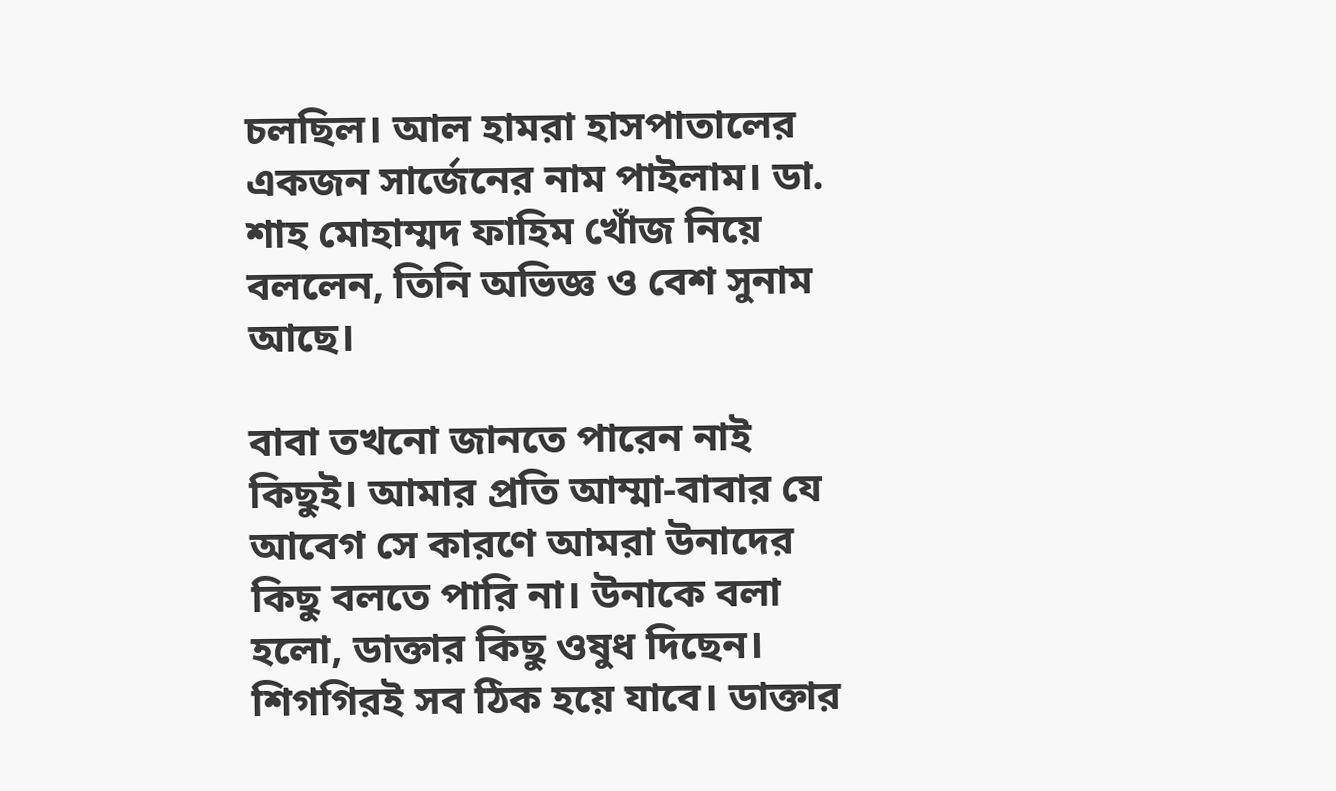চলছিল। আল হামরা হাসপাতালের একজন সার্জেনের নাম পাইলাম। ডা. শাহ মোহাম্মদ ফাহিম খোঁজ নিয়ে বললেন, তিনি অভিজ্ঞ ও বেশ সুনাম আছে।

বাবা তখনো জানতে পারেন নাই কিছুই। আমার প্রতি আম্মা-বাবার যে আবেগ সে কারণে আমরা উনাদের কিছু বলতে পারি না। উনাকে বলা হলো, ডাক্তার কিছু ওষুধ দিছেন। শিগগিরই সব ঠিক হয়ে যাবে। ডাক্তার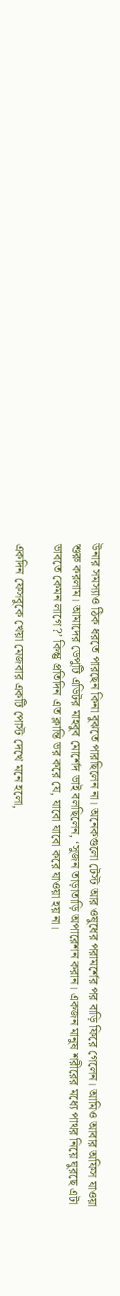উনার সমস্যাও ঠিক ধরতে পারছেন কিনা বুঝতে পারছিলেন না। অনেকগুলো টেস্ট আর ওষুধের পরামর্শের পর বাড়ি ফিরে গেলেন। আমিও আবার অফিস যাওয়া শুরু করলাম। আমাদের ডেপুটি এডিটর মাহবুব মোর্শেদ ভাই বলছিলেন, ‘সুজন তাড়াতাড়ি অপারেশন করান। একজন মানুষ শরীরের মধ্যে পাথর নিয়ে ঘুরছে এটা ভাবতে কেমন লাগে?’ কিন্তু প্রতিদিন এত ক্লান্তি ভর করে যে, যাবো যাবো করে যাওয়া হয় না।

একদিন ফেসবুকে খেয়া মেজবার একটি পোস্ট দেখে মনে হলো,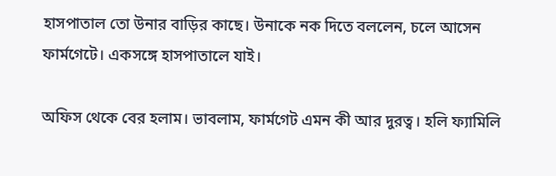হাসপাতাল তো উনার বাড়ির কাছে। উনাকে নক দিতে বললেন, চলে আসেন ফার্মগেটে। একসঙ্গে হাসপাতালে যাই।

অফিস থেকে বের হলাম। ভাবলাম, ফার্মগেট এমন কী আর দুরত্ব। হলি ফ্যামিলি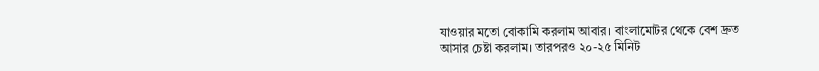যাওয়ার মতো বোকামি করলাম আবার। বাংলামোটর থেকে বেশ দ্রুত আসার চেষ্টা করলাম। তারপরও ২০-২৫ মিনিট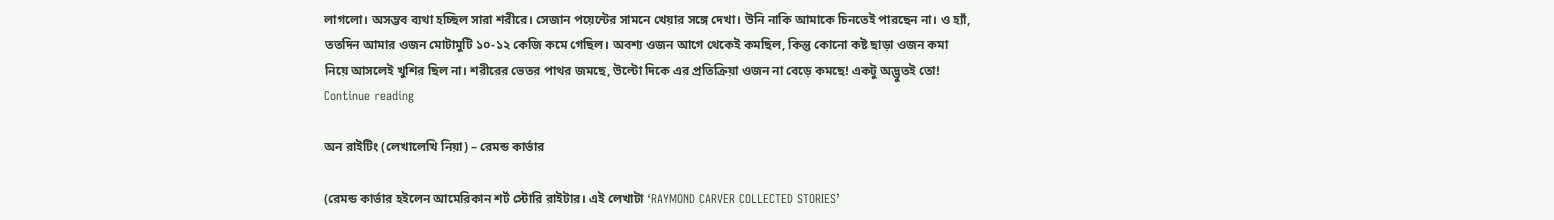লাগলো। অসম্ভব ব্যথা হচ্ছিল সারা শরীরে। সেজান পয়েন্টের সামনে খেয়ার সঙ্গে দেখা। উনি নাকি আমাকে চিনতেই পারছেন না। ও হ্যাঁ, ততদিন আমার ওজন মোটামুটি ১০-১২ কেজি কমে গেছিল। অবশ্য ওজন আগে থেকেই কমছিল, কিন্তু কোনো কষ্ট ছাড়া ওজন কমা নিয়ে আসলেই খুশির ছিল না। শরীরের ভেতর পাথর জমছে, উল্টো দিকে এর প্রতিক্রিয়া ওজন না বেড়ে কমছে! একটু অদ্ভুতই তো! Continue reading

অন রাইটিং (লেখালেখি নিয়া) – রেমন্ড কার্ভার

(রেমন্ড কার্ভার হইলেন আমেরিকান শর্ট স্টোরি রাইটার। এই লেখাটা ‘RAYMOND CARVER COLLECTED STORIES’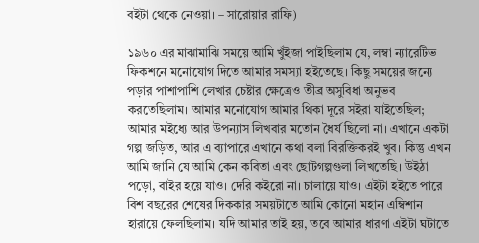বইটা থেকে নেওয়া। – সারোয়ার রাফি)

১৯৬০ এর মাঝামাঝি সময়ে আমি খুঁইজা পাইছিলাম যে, লম্বা ন্যারেটিভ ফিকশনে মনোযোগ দিতে আমার সমস্যা হইতেছে। কিছু সময়ের জন্যে পড়ার পাশাপাশি লেখার চেষ্টার ক্ষেত্রেও তীব্র অসুবিধা অনুভব করতেছিলাম। আমার মনোযোগ আমার থিকা দূরে সইরা যাইতেছিল; আমার মইধ্যে আর উপন্যাস লিখবার মতোন ধৈর্য ছিলো না। এখানে একটা গল্প জড়িত, আর এ ব্যাপারে এখানে কথা বলা বিরক্তিকরই খুব। কিন্তু এখন আমি জানি যে আমি কেন কবিতা এবং ছোটগল্পগুলা লিখতেছি। উইঠা পড়ো, বাইর হয়ে যাও। দেরি কইরো না। চালায়ে যাও। এইটা হইতে পারে বিশ বছরের শেষের দিককার সময়টাতে আমি কোনো মহান এম্বিশান হারায়ে ফেলছিলাম। যদি আমার তাই হয়, তবে আমার ধারণা এইটা ঘটাতে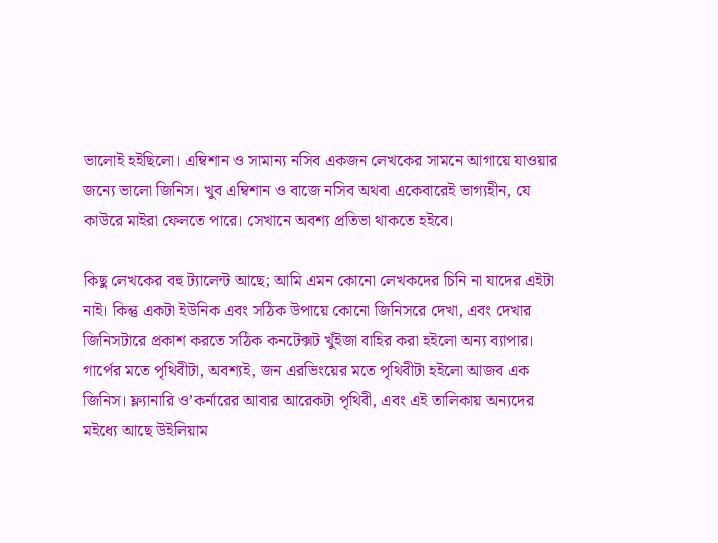ভালোই হইছিলো। এম্বিশান ও সামান্য নসিব একজন লেখকের সামনে আগায়ে যাওয়ার জন্যে ভালো জিনিস। খুব এম্বিশান ও বাজে নসিব অথবা একেবারেই ভাগ্যহীন, যে কাউরে মাইরা ফেলতে পারে। সেখানে অবশ্য প্রতিভা থাকতে হইবে।

কিছু লেখকের বহু ট্যালেন্ট আছে; আমি এমন কোনো লেখকদের চিনি না যাদের এইটা নাই। কিন্তু একটা ইউনিক এবং সঠিক উপায়ে কোনো জিনিসরে দেখা, এবং দেখার জিনিসটারে প্রকাশ করতে সঠিক কনটেক্সট খুঁইজা বাহির করা হইলো অন্য ব্যাপার। গার্পের মতে পৃথিবীটা, অবশ্যই, জন এরভিংয়ের মতে পৃথিবীটা হইলো আজব এক জিনিস। ফ্ল্যানারি ও’কর্নারের আবার আরেকটা পৃথিবী, এবং এই তালিকায় অন্যদের মইধ্যে আছে উইলিয়াম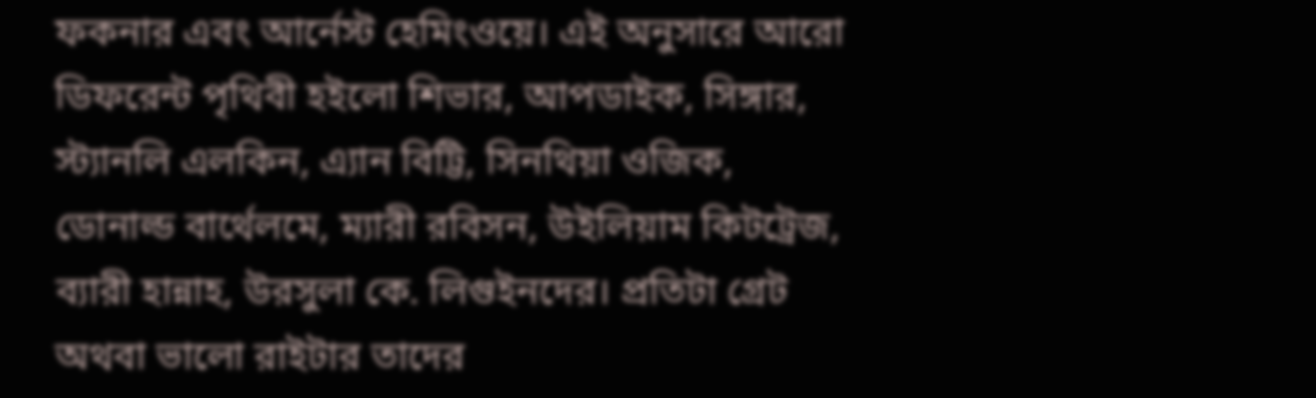ফকনার এবং আর্নেস্ট হেমিংওয়ে। এই অনুসারে আরো ডিফরেন্ট পৃথিবী হইলো শিভার, আপডাইক, সিঙ্গার, স্ট্যানলি এলকিন, এ্যান বিট্টি, সিনথিয়া ওজিক, ডোনাল্ড বার্থেলমে, ম্যারী রবিসন, উইলিয়াম কিটট্রেজ, ব্যারী হান্নাহ, উরসুলা কে. লিগুইনদের। প্রতিটা গ্রেট অথবা ভালো রাইটার তাদের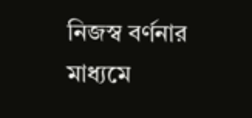নিজস্ব বর্ণনার মাধ্যমে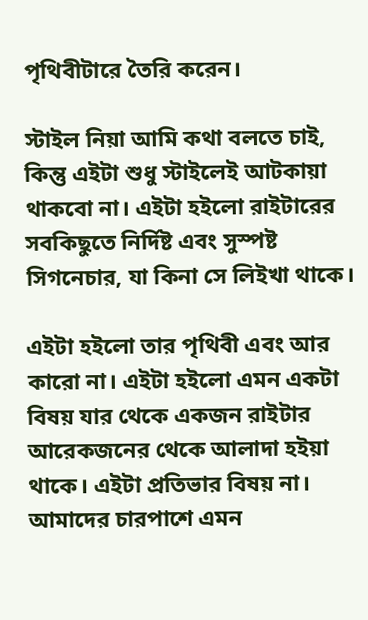পৃথিবীটারে তৈরি করেন।

স্টাইল নিয়া আমি কথা বলতে চাই, কিন্তু এইটা শুধু স্টাইলেই আটকায়া থাকবো না। এইটা হইলো রাইটারের সবকিছুতে নির্দিষ্ট এবং সুস্পষ্ট সিগনেচার, যা কিনা সে লিইখা থাকে।

এইটা হইলো তার পৃথিবী এবং আর কারো না। এইটা হইলো এমন একটা বিষয় যার থেকে একজন রাইটার আরেকজনের থেকে আলাদা হইয়া থাকে। এইটা প্রতিভার বিষয় না। আমাদের চারপাশে এমন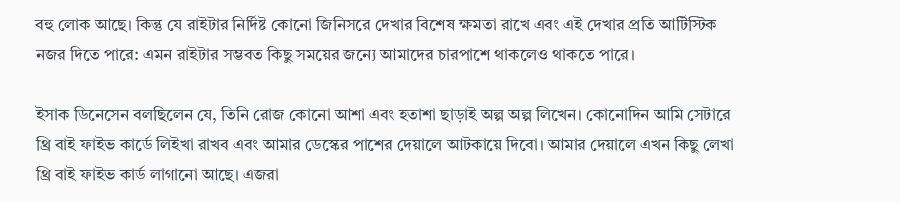বহু লোক আছে। কিন্তু যে রাইটার নির্দিষ্ট কোনো জিনিসরে দেখার বিশেষ ক্ষমতা রাখে এবং এই দেখার প্রতি আর্টিস্টিক নজর দিতে পারে: এমন রাইটার সম্ভবত কিছু সময়ের জন্যে আমাদের চারপাশে থাকলেও থাকতে পারে।

ইসাক ডিনেসেন বলছিলেন যে, তিনি রোজ কোনো আশা এবং হতাশা ছাড়াই অল্প অল্প লিখেন। কোনোদিন আমি সেটারে থ্রি বাই ফাইভ কার্ডে লিইখা রাখব এবং আমার ডেস্কের পাশের দেয়ালে আটকায়ে দিবো। আমার দেয়ালে এখন কিছু লেখা থ্রি বাই ফাইভ কার্ড লাগানো আছে। এজরা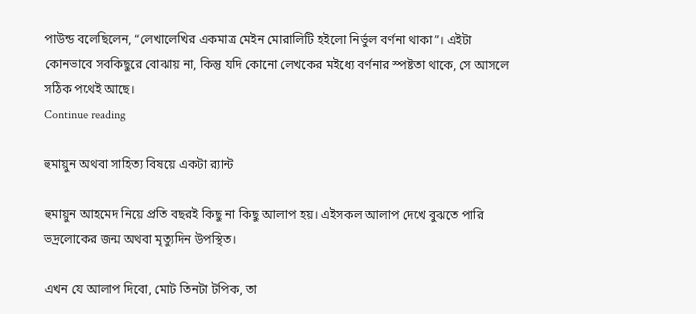পাউন্ড বলেছিলেন, “লেখালেখির একমাত্র মেইন মোরালিটি হইলো নির্ভুল বর্ণনা থাকা”। এইটা কোনভাবে সবকিছুরে বোঝায় না, কিন্তু যদি কোনো লেখকের মইধ্যে বর্ণনার স্পষ্টতা থাকে, সে আসলে সঠিক পথেই আছে।
Continue reading

হুমায়ুন অথবা সাহিত্য বিষয়ে একটা র‍্যান্ট

হুমায়ুন আহমেদ নিয়ে প্রতি বছরই কিছু না কিছু আলাপ হয়। এইসকল আলাপ দেখে বুঝতে পারি ভদ্রলোকের জন্ম অথবা মৃত্যুদিন উপস্থিত।

এখন যে আলাপ দিবো, মোট তিনটা টপিক, তা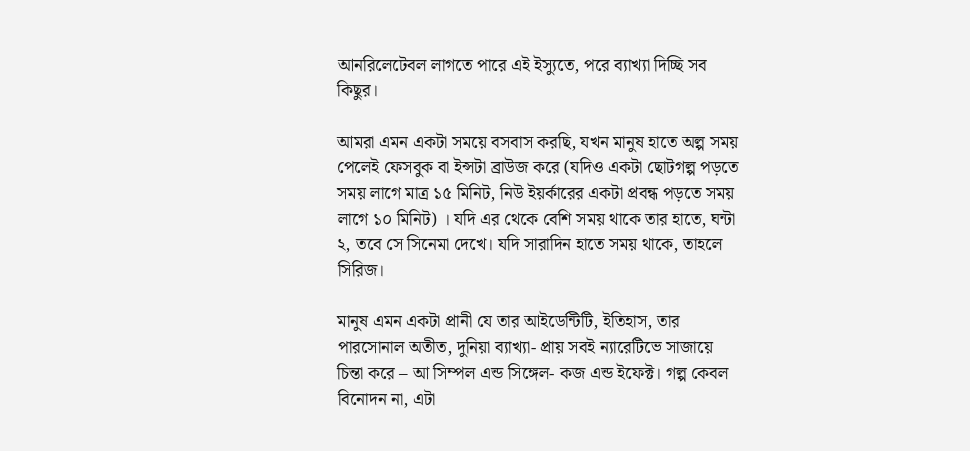আনরিলেটেবল লাগতে পারে এই ইস্যুতে, পরে ব্যাখ্যা দিচ্ছি সব কিছুর।

আমরা এমন একটা সময়ে বসবাস করছি, যখন মানুষ হাতে অল্প সময় পেলেই ফেসবুক বা ইন্সটা ব্রাউজ করে (যদিও একটা ছোটগল্প পড়তে সময় লাগে মাত্র ১৫ মিনিট, নিউ ইয়র্কারের একটা প্রবন্ধ পড়তে সময় লাগে ১০ মিনিট) । যদি এর থেকে বেশি সময় থাকে তার হাতে, ঘন্টা ২, তবে সে সিনেমা দেখে। যদি সারাদিন হাতে সময় থাকে, তাহলে সিরিজ।

মানুষ এমন একটা প্রানী যে তার আইডেন্টিটি, ইতিহাস, তার পারসোনাল অতীত, দুনিয়া ব্যাখ্যা- প্রায় সবই ন্যারেটিভে সাজায়ে চিন্তা করে – আ সিম্পল এন্ড সিঙ্গেল- কজ এন্ড ইফেক্ট। গল্প কেবল বিনোদন না, এটা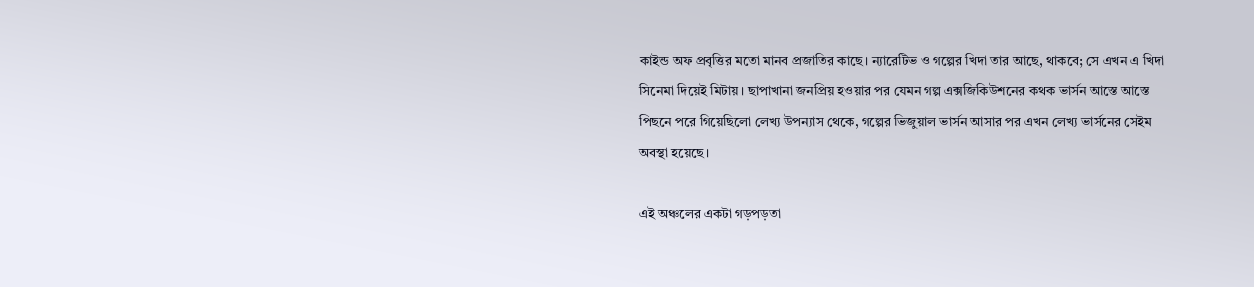কাইন্ড অফ প্রবৃত্তির মতো মানব প্রজাতির কাছে। ন্যারেটিভ ও গল্পের খিদা তার আছে, থাকবে; সে এখন এ খিদা সিনেমা দিয়েই মিটায়। ছাপাখানা জনপ্রিয় হওয়ার পর যেমন গল্প এক্সজিকিউশনের কথক ভার্সন আস্তে আস্তে পিছনে পরে গিয়েছিলো লেখ্য উপন্যাস থেকে, গল্পের ভিজুয়াল ভার্সন আসার পর এখন লেখ্য ভার্সনের সেইম অবস্থা হয়েছে।

এই অঞ্চলের একটা গড়পড়তা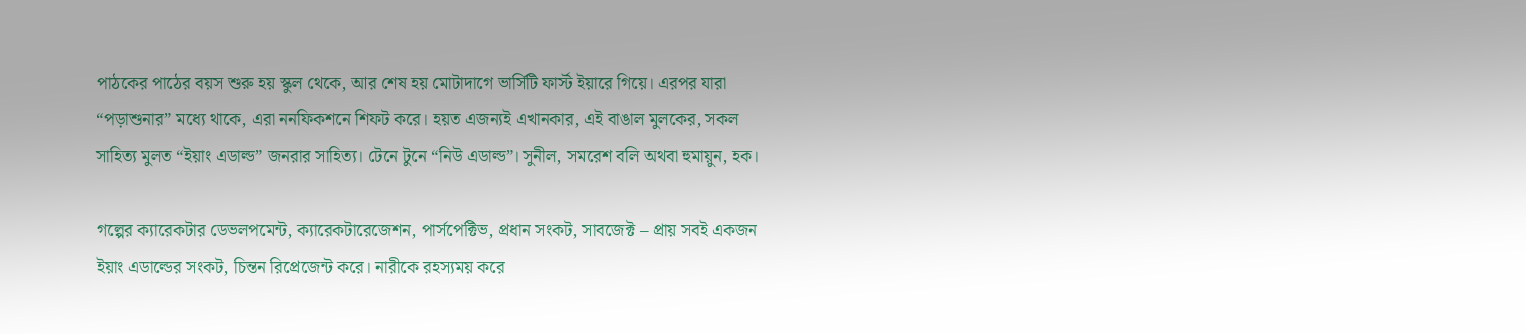পাঠকের পাঠের বয়স শুরু হয় স্কুল থেকে, আর শেষ হয় মোটাদাগে ভার্সিটি ফার্স্ট ইয়ারে গিয়ে। এরপর যারা “পড়াশুনার” মধ্যে থাকে, এরা ননফিকশনে শিফট করে। হয়ত এজন্যই এখানকার, এই বাঙাল মুলকের, সকল সাহিত্য মুলত “ইয়াং এডাল্ড” জনরার সাহিত্য। টেনে টুনে “নিউ এডাল্ড”। সুনীল, সমরেশ বলি অথবা হুমায়ুন, হক।

গল্পের ক্যারেকটার ডেভলপমেন্ট, ক্যারেকটারেজেশন, পার্সপেক্টিভ, প্রধান সংকট, সাবজেক্ট – প্রায় সবই একজন ইয়াং এডাল্ডের সংকট, চিন্তন রিপ্রেজেন্ট করে। নারীকে রহস্যময় করে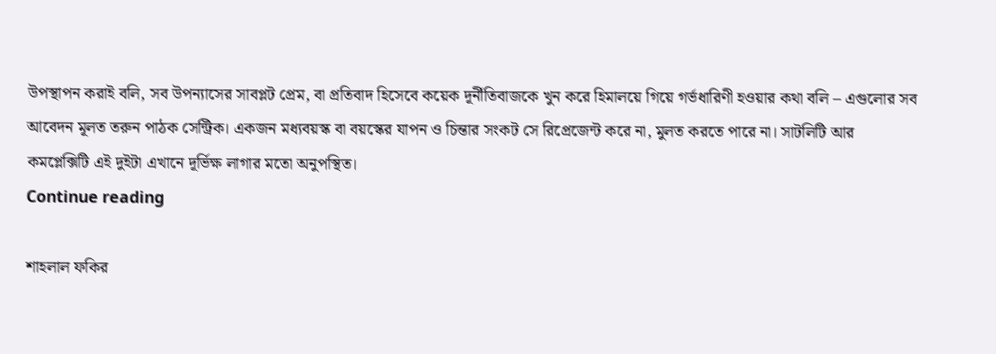উপস্থাপন করাই বলি, সব উপন্যাসের সাবপ্লট প্রেম, বা প্রতিবাদ হিসেবে কয়েক দূর্নীতিবাজকে খুন করে হিমালয়ে গিয়ে গর্ভধারিণী হওয়ার কথা বলি – এগুলোর সব আবেদন মূলত তরুন পাঠক সেন্ট্রিক। একজন মধ্যবয়স্ক বা বয়স্কের যাপন ও চিন্তার সংকট সে রিপ্রেজেন্ট করে না, মুলত করতে পারে না। সাটলিটি আর কমপ্লেক্সিটি এই দুইটা এখানে দূর্ভিক্ষ লাগার মতো অনুপস্থিত।
Continue reading

শাহলাল ফকির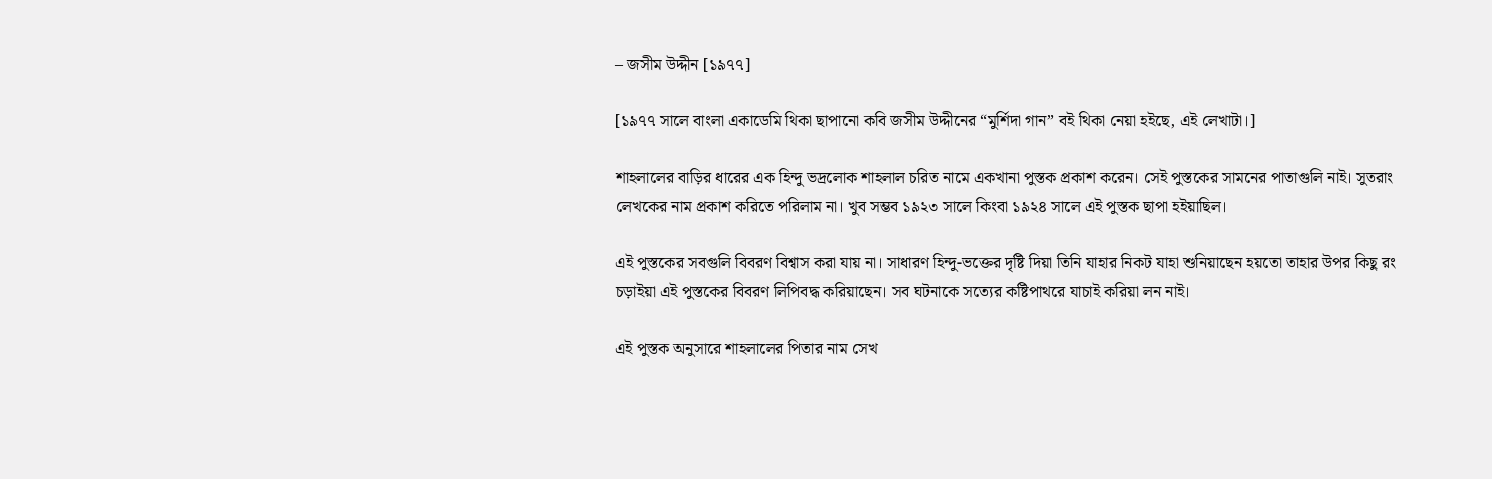– জসীম উদ্দীন [১৯৭৭]

[১৯৭৭ সালে বাংলা একাডেমি থিকা ছাপানো কবি জসীম উদ্দীনের “মুর্শিদা গান” বই থিকা নেয়া হইছে, এই লেখাটা।]

শাহলালের বাড়ির ধারের এক হিন্দু ভদ্রলোক শাহলাল চরিত নামে একখানা পুস্তক প্রকাশ করেন। সেই পুস্তকের সামনের পাতাগুলি নাই। সুতরাং লেখকের নাম প্রকাশ করিতে পরিলাম না। খুব সম্ভব ১৯২৩ সালে কিংবা ১৯২৪ সালে এই পুস্তক ছাপা হইয়াছিল।

এই পুস্তকের সবগুলি বিবরণ বিশ্বাস করা যায় না। সাধারণ হিন্দু-ভক্তের দৃষ্টি দিয়া তিনি যাহার নিকট যাহা শুনিয়াছেন হয়তো তাহার উপর কিছু রং চড়াইয়া এই পুস্তকের বিবরণ লিপিবদ্ধ করিয়াছেন। সব ঘটনাকে সত্যের কষ্টিপাথরে যাচাই করিয়া লন নাই।

এই পুস্তক অনুসারে শাহলালের পিতার নাম সেখ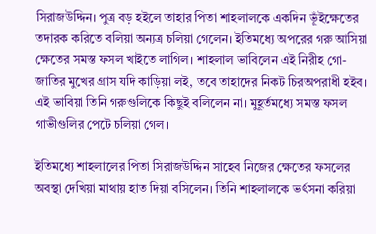সিরাজউদ্দিন। পুত্র বড় হইলে তাহার পিতা শাহলালকে একদিন ভূঁইক্ষেতের তদারক করিতে বলিয়া অন্যত্র চলিয়া গেলেন। ইতিমধ্যে অপরের গরু আসিয়া ক্ষেতের সমস্ত ফসল খাইতে লাগিল। শাহলাল ভাবিলেন এই নিরীহ গো-জাতির মুখের গ্রাস যদি কাড়িয়া লই, তবে তাহাদের নিকট চিরঅপরাধী হইব। এই ভাবিয়া তিনি গরুগুলিকে কিছুই বলিলেন না। মুহূর্তমধ্যে সমস্ত ফসল গাভীগুলির পেটে চলিয়া গেল।

ইতিমধ্যে শাহলালের পিতা সিরাজউদ্দিন সাহেব নিজের ক্ষেতের ফসলের অবস্থা দেখিয়া মাথায় হাত দিয়া বসিলেন। তিনি শাহলালকে ভর্ৎসনা করিয়া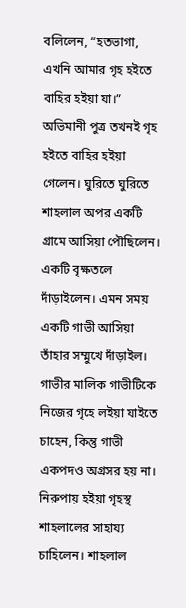বলিলেন, “হতভাগা, এখনি আমার গৃহ হইতে বাহির হইয়া যা।” অভিমানী পুত্র তখনই গৃহ হইতে বাহির হইয়া গেলেন। ঘুরিতে ঘুরিতে শাহলাল অপর একটি গ্রামে আসিয়া পৌছিলেন। একটি বৃক্ষতলে দাঁড়াইলেন। এমন সময় একটি গাভী আসিয়া তাঁহার সম্মুখে দাঁড়াইল। গাভীর মালিক গাভীটিকে নিজের গৃহে লইয়া যাইতে চাহেন, কিন্তু গাভী একপদও অগ্রসর হয় না। নিরুপায় হইয়া গৃহস্থ শাহলালের সাহায্য চাহিলেন। শাহলাল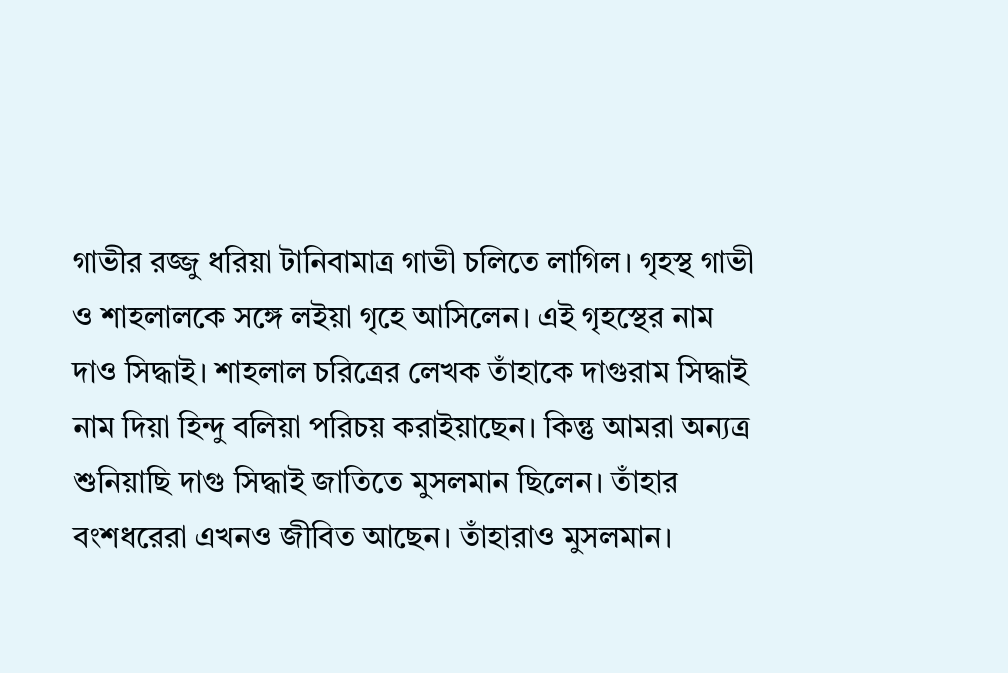গাভীর রজ্জু ধরিয়া টানিবামাত্র গাভী চলিতে লাগিল। গৃহস্থ গাভী ও শাহলালকে সঙ্গে লইয়া গৃহে আসিলেন। এই গৃহস্থের নাম দাও সিদ্ধাই। শাহলাল চরিত্রের লেখক তাঁহাকে দাগুরাম সিদ্ধাই নাম দিয়া হিন্দু বলিয়া পরিচয় করাইয়াছেন। কিন্তু আমরা অন্যত্র শুনিয়াছি দাগু সিদ্ধাই জাতিতে মুসলমান ছিলেন। তাঁহার বংশধরেরা এখনও জীবিত আছেন। তাঁহারাও মুসলমান।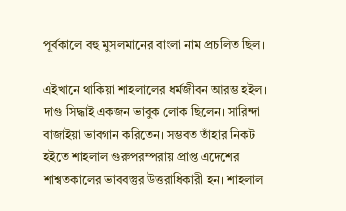পূর্বকালে বহু মুসলমানের বাংলা নাম প্রচলিত ছিল।

এইখানে থাকিয়া শাহলালের ধর্মজীবন আরম্ভ হইল। দাগু সিদ্ধাই একজন ভাবুক লোক ছিলেন। সারিন্দা বাজাইয়া ভাবগান করিতেন। সম্ভবত তাঁহার নিকট হইতে শাহলাল গুরুপরম্পরায় প্রাপ্ত এদেশের শাশ্বতকালের ভাববস্তুর উত্তরাধিকারী হন। শাহলাল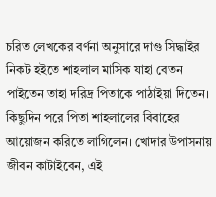চরিত লেখকের বর্ণনা অনুসারে দাগু সিদ্ধাইর নিকট হইতে শাহলাল মাসিক যাহা বেতন পাইতেন তাহা দরিদ্র পিতাকে পাঠাইয়া দিতেন। কিছুদিন পরে পিতা শাহলালের বিবাহের আয়োজন করিতে লাগিলেন। খোদার উপাসনায় জীবন কাটাইবেন, এই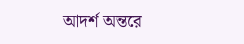আদর্শ অন্তরে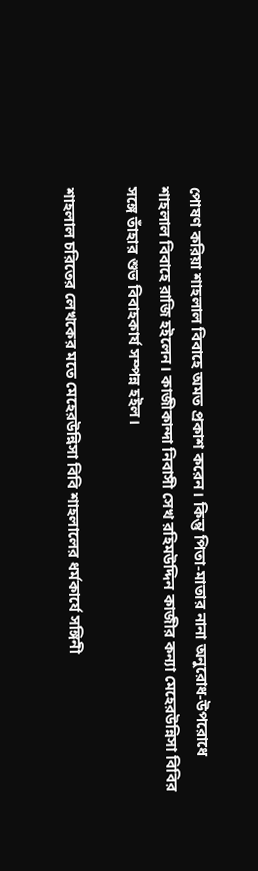পোষণ করিয়া শাহলাল বিবাহে অমত প্রকাশ করেন। কিন্তু পিতা-মাতার নানা অনুরোধ-উপরোধে শাহলাল বিবাহে রাজি হইলেন। কাজীকান্দা নিবাসী সেখ রহিমউদ্দিন কাজীর কন্যা মেহেরউন্নিসা বিবির সঙ্গে তাঁহার শুভ বিবাহকার্য সম্পন্ন হইল।

শাহলাল চরিতের লেখকের মতে মেহেরউন্নিসা বিবি শাহলালের ধর্মকার্যে সঙ্গিনী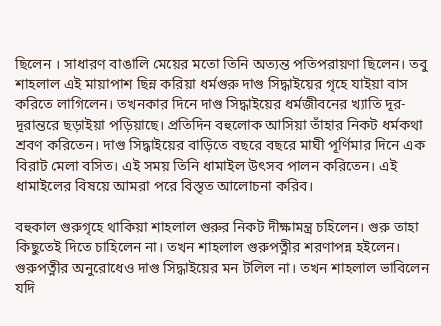ছিলেন । সাধারণ বাঙালি মেয়ের মতো তিনি অত্যন্ত পতিপরায়ণা ছিলেন। তবু শাহলাল এই মায়াপাশ ছিন্ন করিয়া ধর্মগুরু দাগু সিদ্ধাইয়ের গৃহে যাইয়া বাস করিতে লাগিলেন। তখনকার দিনে দাগু সিদ্ধাইয়ের ধর্মজীবনের খ্যাতি দূর-দূরান্তরে ছড়াইয়া পড়িয়াছে। প্রতিদিন বহুলোক আসিয়া তাঁহার নিকট ধর্মকথা শ্রবণ করিতেন। দাগু সিদ্ধাইয়ের বাড়িতে বছরে বছরে মাঘী পূর্ণিমার দিনে এক বিরাট মেলা বসিত। এই সময় তিনি ধামাইল উৎসব পালন করিতেন। এই ধামাইলের বিষয়ে আমরা পরে বিস্তৃত আলোচনা করিব।

বহুকাল গুরুগৃহে থাকিয়া শাহলাল গুরুর নিকট দীক্ষামন্ত্র চহিলেন। গুরু তাহা কিছুতেই দিতে চাহিলেন না। তখন শাহলাল গুরুপত্নীর শরণাপন্ন হইলেন। গুরুপত্নীর অনুরোধেও দাগু সিদ্ধাইয়ের মন টলিল না। তখন শাহলাল ভাবিলেন যদি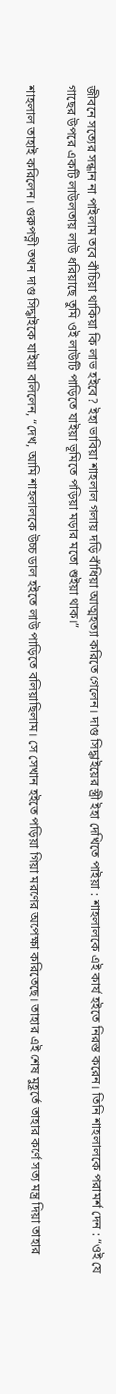জীবনে সত্যের সন্ধান না পাইলাম তবে বাঁচিয়া থাকিয়া কি লাভ হইবে? ইহা ভাবিয়া শাহলাল গলায় দড়ি বাঁধিয়া আত্মহত্যা করিতে গেলেন। দাগু সিদ্ধাইয়ের স্ত্রী ইহা দেখিতে পাইয়া : শাহলালকে এই কার্য হইতে নিরস্ত করেন। তিনি শাহলালকে পরামর্শ দেন : “ওই যে গাছের উপরে একটি লাউলতায় লাউ ধরিয়াছে তুমি ওই লাউটি পাড়িতে যাইয়া ভূমিতে পড়িয়া মড়ার মতো শুইয়া থাক।”

শাহলাল তাহাই করিলেন। গুরুপত্নী তখন দাগু সিদ্ধাইকে যাইয়া বলিলেন, “দেখ, আমি শাহলালকে উচ্চ ডাল হইতে লাউ পাড়িতে বলিয়াছিলাম। সে সেখান হইতে পড়িয়া গিয়া মরণের অপেক্ষা করিতেছে। তাহার এই শেষ মুহূর্তে তাহার কর্ণে সত্য মন্ত্র দিয়া তাহার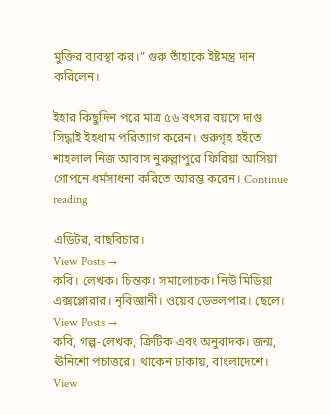মুক্তির ব্যবস্থা কর।” গুরু তাঁহাকে ইষ্টমন্ত্র দান করিলেন।

ইহার কিছুদিন পরে মাত্র ৫৬ বৎসর বয়সে দাগু সিদ্ধাই ইহধাম পরিত্যাগ করেন। গুরুগৃহ হইতে শাহলাল নিজ আবাস নুরুল্লাপুরে ফিরিয়া আসিয়া গোপনে ধর্মসাধনা করিতে আরম্ভ করেন। Continue reading

এডিটর, বাছবিচার।
View Posts →
কবি। লেখক। চিন্তক। সমালোচক। নিউ মিডিয়া এক্সপ্লোরার। নৃবিজ্ঞানী। ওয়েব ডেভলপার। ছেলে।
View Posts →
কবি, গল্প-লেখক, ক্রিটিক এবং অনুবাদক। জন্ম, ঊনিশো পচাত্তরে। থাকেন ঢাকায়, বাংলাদেশে।
View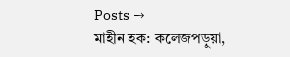Posts →
মাহীন হক: কলেজপড়ুয়া,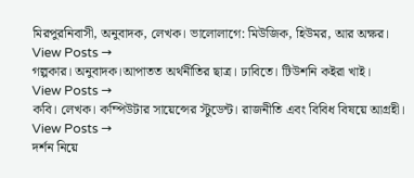মিরপুরনিবাসী, অনুবাদক, লেখক। ভালোলাগে: মিউজিক, হিউমর, আর অক্ষর।
View Posts →
গল্পকার। অনুবাদক।আপাতত অর্থনীতির ছাত্র। ঢাবিতে। টিউশনি কইরা খাই।
View Posts →
কবি। লেখক। কম্পিউটার সায়েন্সের স্টুডেন্ট। রাজনীতি এবং বিবিধ বিষয়ে আগ্রহী।
View Posts →
দর্শন নিয়ে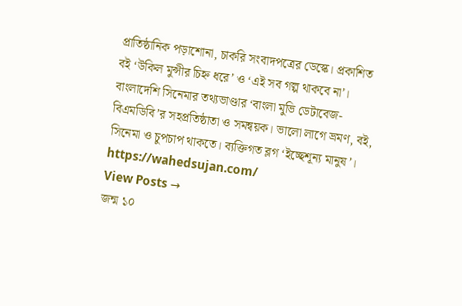প্রাতিষ্ঠানিক পড়াশোনা, চাকরি সংবাদপত্রের ডেস্কে। প্রকাশিত বই ‘উকিল মুন্সীর চিহ্ন ধরে’ ও ‘এই সব গল্প থাকবে না’। বাংলাদেশি সিনেমার তথ্যভাণ্ডার ‘বাংলা মুভি ডেটাবেজ- বিএমডিবি’র সহপ্রতিষ্ঠাতা ও সমন্বয়ক। ভালো লাগে ভ্রমণ, বই, সিনেমা ও চুপচাপ থাকতে। ব্যক্তিগত ব্লগ ‘ইচ্ছেশূন্য মানুষ’। https://wahedsujan.com/
View Posts →
জন্ম ১০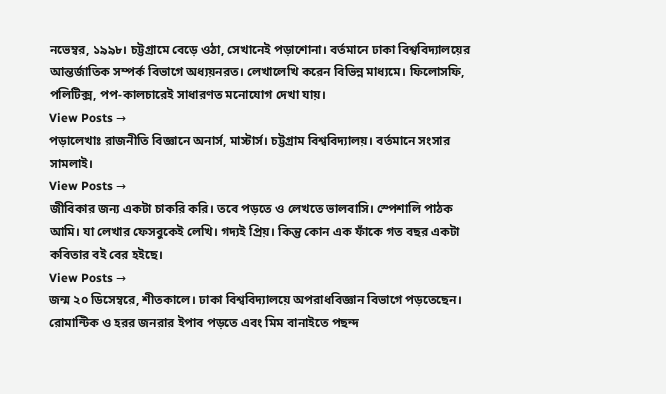নভেম্বর, ১৯৯৮। চট্টগ্রামে বেড়ে ওঠা, সেখানেই পড়াশোনা। বর্তমানে ঢাকা বিশ্ববিদ্যালয়ের আন্তর্জাতিক সম্পর্ক বিভাগে অধ্যয়নরত। লেখালেখি করেন বিভিন্ন মাধ্যমে। ফিলোসফি, পলিটিক্স, পপ-কালচারেই সাধারণত মনোযোগ দেখা যায়।
View Posts →
পড়ালেখাঃ রাজনীতি বিজ্ঞানে অনার্স, মাস্টার্স। চট্টগ্রাম বিশ্ববিদ্যালয়। বর্তমানে সংসার সামলাই।
View Posts →
জীবিকার জন্য একটা চাকরি করি। তবে পড়তে ও লেখতে ভালবাসি। স্পেশালি পাঠক আমি। যা লেখার ফেসবুকেই লেখি। গদ্যই প্রিয়। কিন্তু কোন এক ফাঁকে গত বছর একটা কবিতার বই বের হইছে।
View Posts →
জন্ম ২০ ডিসেম্বরে, শীতকালে। ঢাকা বিশ্ববিদ্যালয়ে অপরাধবিজ্ঞান বিভাগে পড়তেছেন। রোমান্টিক ও হরর জনরার ইপাব পড়তে এবং মিম বানাইতে পছন্দ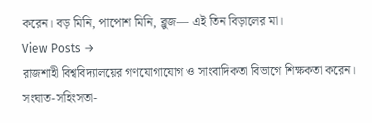করেন। বড় মিনি, পাপোশ মিনি, ব্লুজ— এই তিন বিড়ালের মা।
View Posts →
রাজশাহী বিশ্ববিদ্যালয়ের গণযোগাযোগ ও সাংবাদিকতা বিভাগে শিক্ষকতা করেন। সংঘাত-সহিংসতা-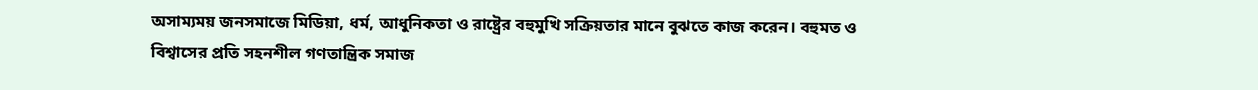অসাম্যময় জনসমাজে মিডিয়া, ধর্ম, আধুনিকতা ও রাষ্ট্রের বহুমুখি সক্রিয়তার মানে বুঝতে কাজ করেন। বহুমত ও বিশ্বাসের প্রতি সহনশীল গণতান্ত্রিক সমাজ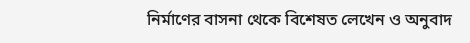নির্মাণের বাসনা থেকে বিশেষত লেখেন ও অনুবাদ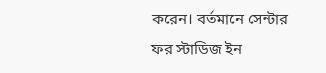করেন। বর্তমানে সেন্টার ফর স্টাডিজ ইন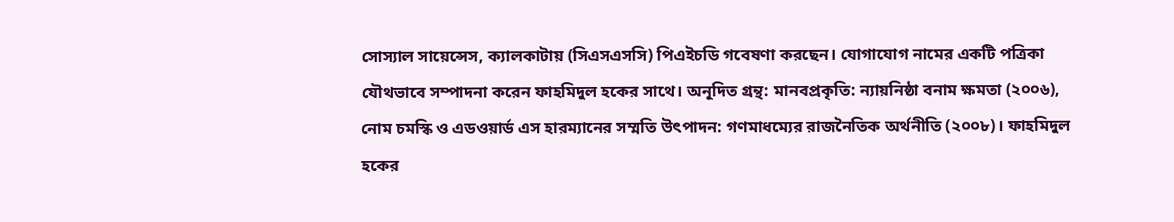সোস্যাল সায়েন্সেস, ক্যালকাটায় (সিএসএসসি) পিএইচডি গবেষণা করছেন। যোগাযোগ নামের একটি পত্রিকা যৌথভাবে সম্পাদনা করেন ফাহমিদুল হকের সাথে। অনূদিত গ্রন্থ: মানবপ্রকৃতি: ন্যায়নিষ্ঠা বনাম ক্ষমতা (২০০৬), নোম চমস্কি ও এডওয়ার্ড এস হারম্যানের সম্মতি উৎপাদন: গণমাধম্যের রাজনৈতিক অর্থনীতি (২০০৮)। ফাহমিদুল হকের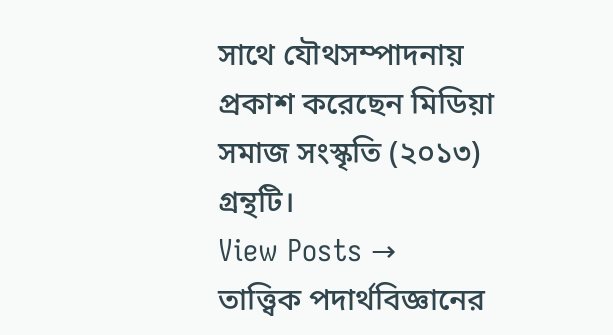সাথে যৌথসম্পাদনায় প্রকাশ করেছেন মিডিয়া সমাজ সংস্কৃতি (২০১৩) গ্রন্থটি।
View Posts →
তাত্ত্বিক পদার্থবিজ্ঞানের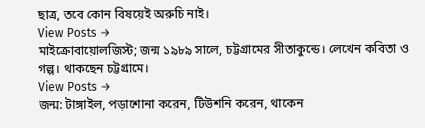ছাত্র, তবে কোন বিষয়েই অরুচি নাই।
View Posts →
মাইক্রোবায়োলজিস্ট; জন্ম ১৯৮৯ সালে, চট্টগ্রামের সীতাকুন্ডে। লেখেন কবিতা ও গল্প। থাকছেন চট্টগ্রামে।
View Posts →
জন্ম: টাঙ্গাইল, পড়াশোনা করেন, টিউশনি করেন, থাকেন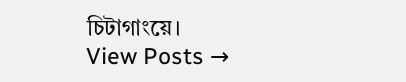চিটাগাংয়ে।
View Posts →